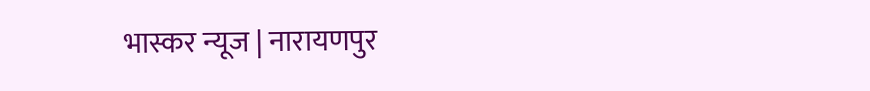भास्कर न्यूज | नारायणपुर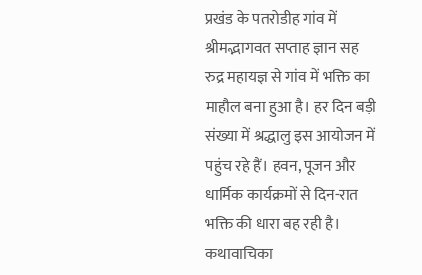प्रखंड के पतरोडीह गांव में श्रीमद्भागवत सप्ताह ज्ञान सह रुद्र महायज्ञ से गांव में भक्ति का माहौल बना हुआ है। हर दिन बड़ी संख्या में श्रद्धालु इस आयोजन में पहुंच रहे हैं। हवन, पूजन और धार्मिक कार्यक्रमों से दिन-रात भक्ति की धारा बह रही है। कथावाचिका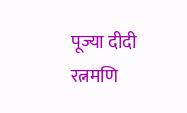पूज्या दीदी रत्नमणि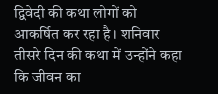द्विवेदी की कथा लोगों को आकर्षित कर रहा है। शनिवार तीसरे दिन की कथा में उन्होंने कहा कि जीवन का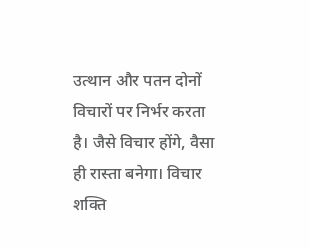उत्थान और पतन दोनों विचारों पर निर्भर करता है। जैसे विचार होंगे, वैसा ही रास्ता बनेगा। विचार शक्ति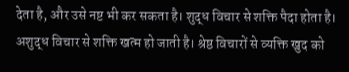देता है, और उसे नष्ट भी कर सकता है। शुद्ध विचार से शक्ति पैदा होता है। अशुद्ध विचार से शक्ति खत्म हो जाती है। श्रेष्ठ विचारों से व्यक्ति खुद को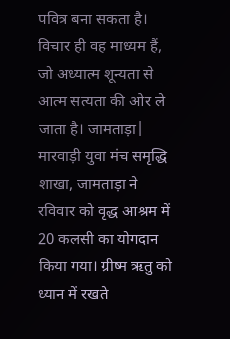पवित्र बना सकता है। विचार ही वह माध्यम हैं, जो अध्यात्म शून्यता से आत्म सत्यता की ओर ले जाता है। जामताड़ा| मारवाड़ी युवा मंच समृद्धि शाखा, जामताड़ा ने रविवार को वृद्ध आश्रम में 20 कलसी का योगदान किया गया। ग्रीष्म ऋतु को ध्यान में रखते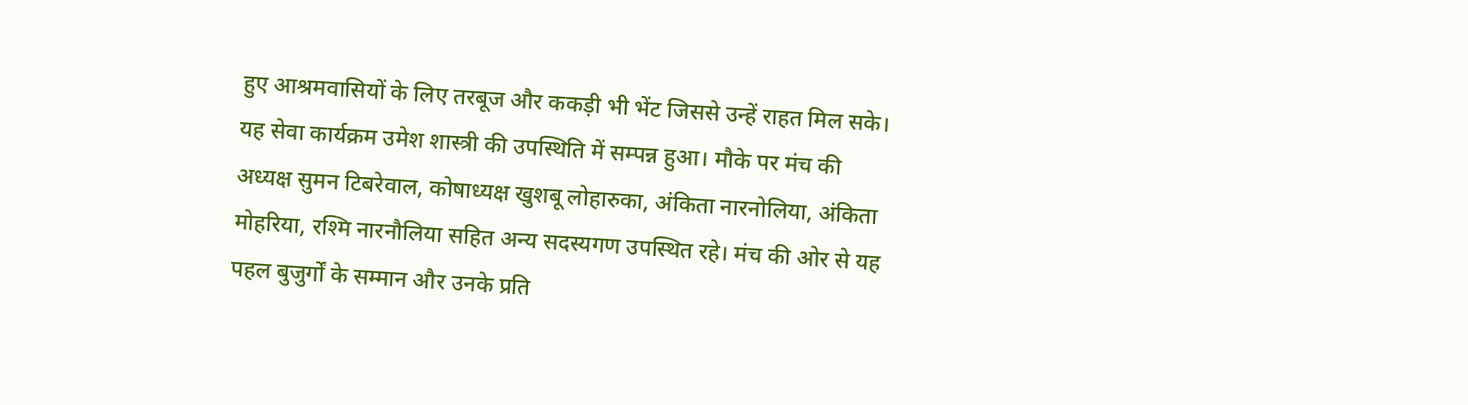हुए आश्रमवासियों के लिए तरबूज और ककड़ी भी भेंट जिससे उन्हें राहत मिल सके। यह सेवा कार्यक्रम उमेश शास्त्री की उपस्थिति में सम्पन्न हुआ। मौके पर मंच की अध्यक्ष सुमन टिबरेवाल, कोषाध्यक्ष खुशबू लोहारुका, अंकिता नारनोलिया, अंकिता मोहरिया, रश्मि नारनौलिया सहित अन्य सदस्यगण उपस्थित रहे। मंच की ओर से यह पहल बुजुर्गों के सम्मान और उनके प्रति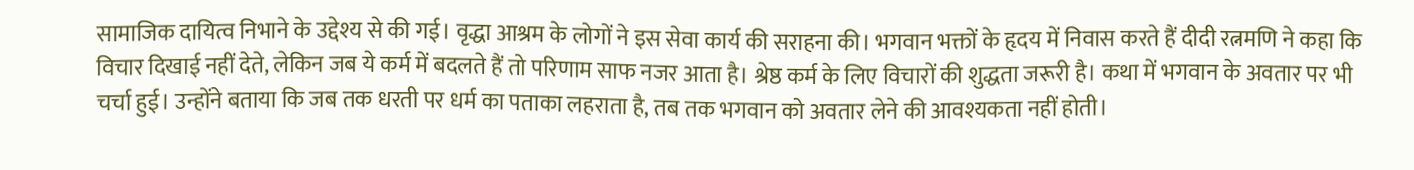सामाजिक दायित्व निभाने के उद्देश्य से की गई। वृद्धा आश्रम के लोगों ने इस सेवा कार्य की सराहना की। भगवान भक्तों के हृदय में निवास करते हैं दीदी रत्नमणि ने कहा कि विचार दिखाई नहीं देते, लेकिन जब ये कर्म में बदलते हैं तो परिणाम साफ नजर आता है। श्रेष्ठ कर्म के लिए विचारों की शुद्धता जरूरी है। कथा में भगवान के अवतार पर भी चर्चा हुई। उन्होंने बताया कि जब तक धरती पर धर्म का पताका लहराता है, तब तक भगवान को अवतार लेने की आवश्यकता नहीं होती।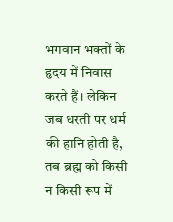भगवान भक्तों के हृदय में निवास करते हैं। लेकिन जब धरती पर धर्म की हानि होती है, तब ब्रह्म को किसी न किसी रूप में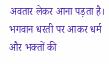अवतार लेकर आना पड़ता है। भगवान धरती पर आकर धर्म और भक्तों की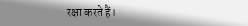रक्षा करते हैं।